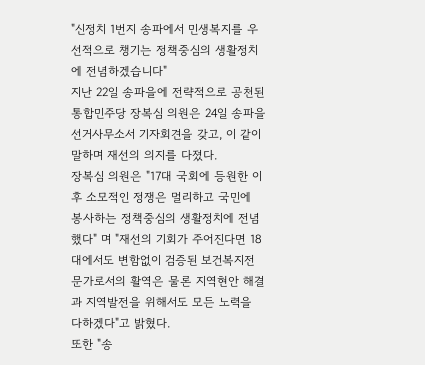"신정치 1번지 송파에서 민생복지를 우선적으로 챙기는 정책중심의 생활정치에 전념하겠습니다"
지난 22일 송파을에 전략적으로 공천된 통합민주당 장복심 의원은 24일 송파을 선거사무소서 기자회견을 갖고, 이 같이 말하며 재선의 의지를 다졌다.
장복심 의원은 "17대 국회에 등원한 이후 소모적인 정쟁은 멀리하고 국민에 봉사하는 정책중심의 생활정치에 전념했다" 며 "재선의 기회가 주어진다면 18대에서도 변함없이 검증된 보건복지전문가로서의 활역은 물론 지역현안 해결과 지역발전을 위해서도 모든 노력을 다하겠다"고 밝혔다.
또한 "송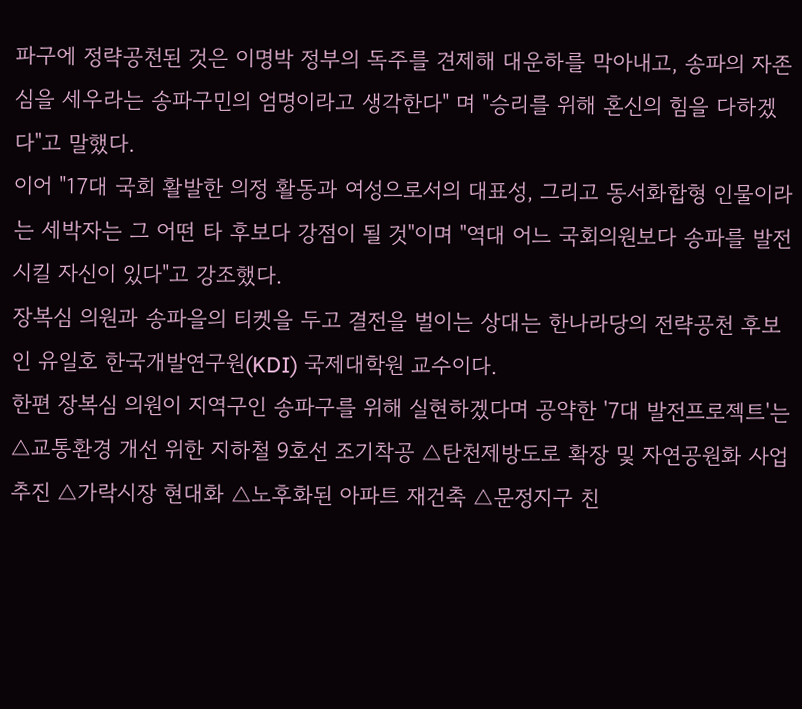파구에 정략공천된 것은 이명박 정부의 독주를 견제해 대운하를 막아내고, 송파의 자존심을 세우라는 송파구민의 엄명이라고 생각한다" 며 "승리를 위해 혼신의 힘을 다하겠다"고 말했다.
이어 "17대 국회 활발한 의정 활동과 여성으로서의 대표성, 그리고 동서화합형 인물이라는 세박자는 그 어떤 타 후보다 강점이 될 것"이며 "역대 어느 국회의원보다 송파를 발전시킬 자신이 있다"고 강조했다.
장복심 의원과 송파을의 티켓을 두고 결전을 벌이는 상대는 한나라당의 전략공천 후보인 유일호 한국개발연구원(KDI) 국제대학원 교수이다.
한편 장복심 의원이 지역구인 송파구를 위해 실현하겠다며 공약한 '7대 발전프로젝트'는 △교통환경 개선 위한 지하철 9호선 조기착공 △탄천제방도로 확장 및 자연공원화 사업 추진 △가락시장 현대화 △노후화된 아파트 재건축 △문정지구 친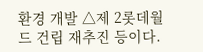환경 개발 △제 2롯데월드 건립 재추진 등이다.